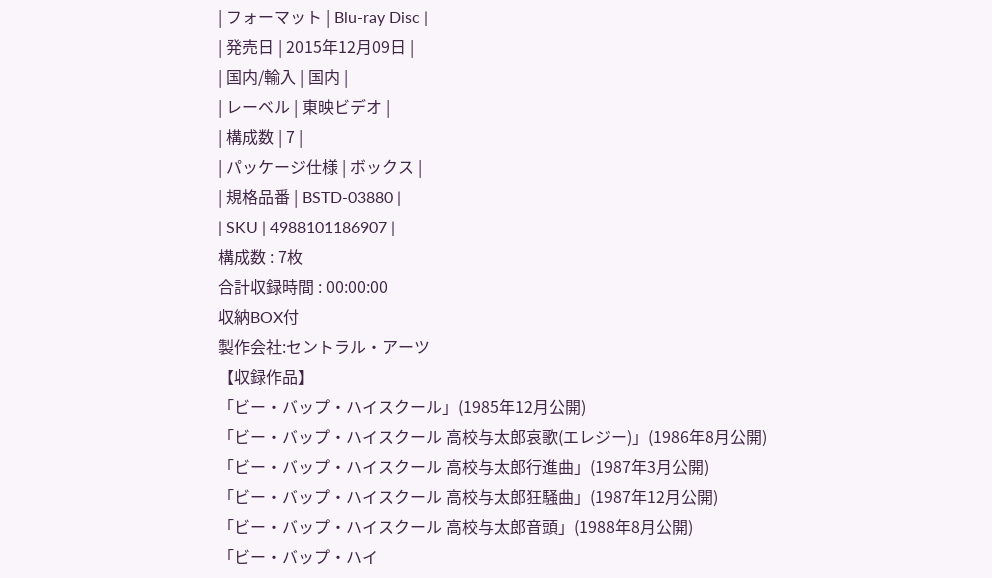| フォーマット | Blu-ray Disc |
| 発売日 | 2015年12月09日 |
| 国内/輸入 | 国内 |
| レーベル | 東映ビデオ |
| 構成数 | 7 |
| パッケージ仕様 | ボックス |
| 規格品番 | BSTD-03880 |
| SKU | 4988101186907 |
構成数 : 7枚
合計収録時間 : 00:00:00
収納BOX付
製作会社:セントラル・アーツ
【収録作品】
「ビー・バップ・ハイスクール」(1985年12月公開)
「ビー・バップ・ハイスクール 高校与太郎哀歌(エレジー)」(1986年8月公開)
「ビー・バップ・ハイスクール 高校与太郎行進曲」(1987年3月公開)
「ビー・バップ・ハイスクール 高校与太郎狂騒曲」(1987年12月公開)
「ビー・バップ・ハイスクール 高校与太郎音頭」(1988年8月公開)
「ビー・バップ・ハイ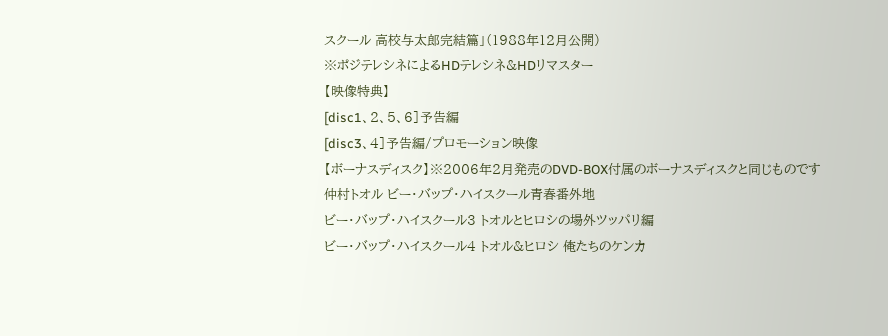スクール 高校与太郎完結篇」(1988年12月公開)
※ポジテレシネによるHDテレシネ&HDリマスター
【映像特典】
[disc1、2、5、6]予告編
[disc3、4]予告編/プロモーション映像
【ボーナスディスク】※2006年2月発売のDVD-BOX付属のボーナスディスクと同じものです
仲村トオル ビー・バップ・ハイスクール青春番外地
ビー・バップ・ハイスクール3 トオルとヒロシの場外ツッパリ編
ビー・バップ・ハイスクール4 トオル&ヒロシ 俺たちのケンカ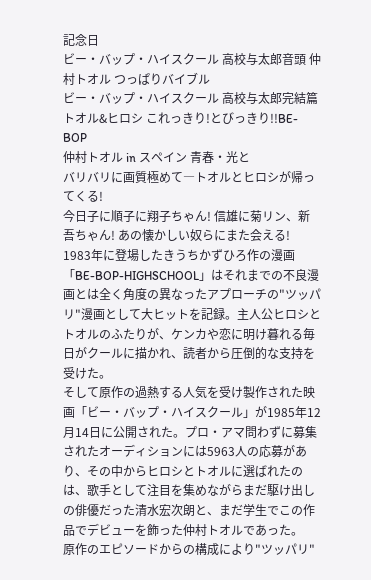記念日
ビー・バップ・ハイスクール 高校与太郎音頭 仲村トオル つっぱりバイブル
ビー・バップ・ハイスクール 高校与太郎完結篇 トオル&ヒロシ これっきり!とびっきり!!BE-BOP
仲村トオル in スペイン 青春・光と
バリバリに画質極めて―トオルとヒロシが帰ってくる!
今日子に順子に翔子ちゃん! 信雄に菊リン、新吾ちゃん! あの懐かしい奴らにまた会える!
1983年に登場したきうちかずひろ作の漫画「BE-BOP-HIGHSCHOOL」はそれまでの不良漫画とは全く角度の異なったアプローチの"ツッパリ"漫画として大ヒットを記録。主人公ヒロシとトオルのふたりが、ケンカや恋に明け暮れる毎日がクールに描かれ、読者から圧倒的な支持を受けた。
そして原作の過熱する人気を受け製作された映画「ビー・バップ・ハイスクール」が1985年12月14日に公開された。プロ・アマ問わずに募集されたオーディションには5963人の応募があり、その中からヒロシとトオルに選ばれたのは、歌手として注目を集めながらまだ駆け出しの俳優だった清水宏次朗と、まだ学生でこの作品でデビューを飾った仲村トオルであった。
原作のエピソードからの構成により"ツッパリ"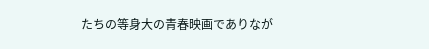たちの等身大の青春映画でありなが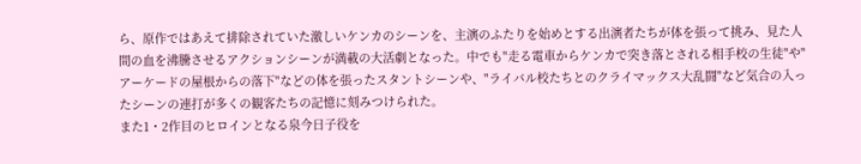ら、原作ではあえて排除されていた激しいケンカのシーンを、主演のふたりを始めとする出演者たちが体を張って挑み、見た人間の血を沸騰させるアクションシーンが満載の大活劇となった。中でも"走る電車からケンカで突き落とされる相手校の生徒"や"アーケードの屋根からの落下"などの体を張ったスタントシーンや、"ライバル校たちとのクライマックス大乱闘"など気合の入ったシーンの連打が多くの観客たちの記憶に刻みつけられた。
また1・2作目のヒロインとなる泉今日子役を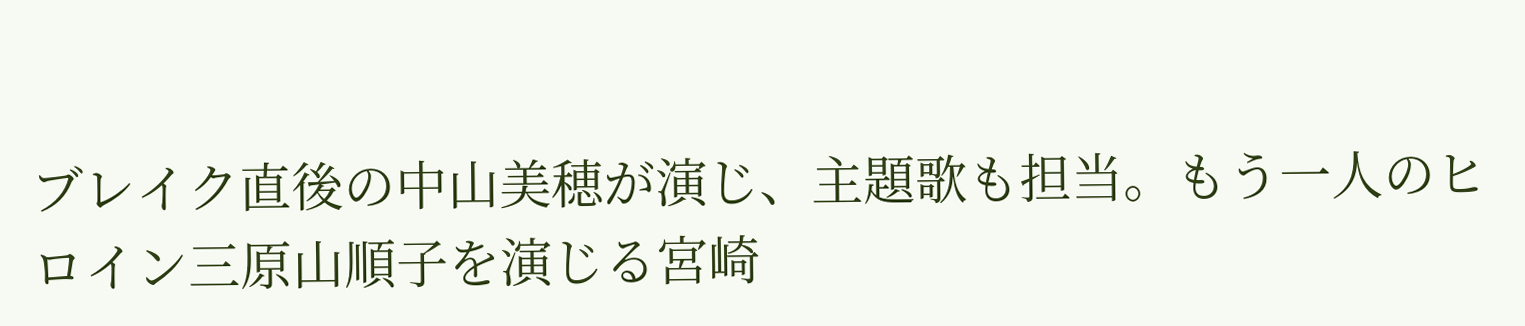ブレイク直後の中山美穂が演じ、主題歌も担当。もう一人のヒロイン三原山順子を演じる宮崎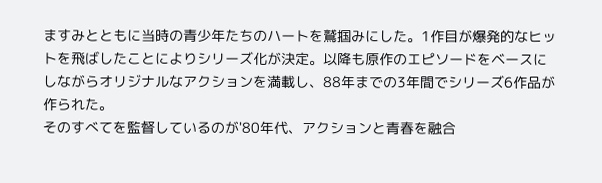ますみとともに当時の青少年たちのハートを鷲掴みにした。1作目が爆発的なヒットを飛ばしたことによりシリーズ化が決定。以降も原作のエピソードをベースにしながらオリジナルなアクションを満載し、88年までの3年間でシリーズ6作品が作られた。
そのすべてを監督しているのが'80年代、アクションと青春を融合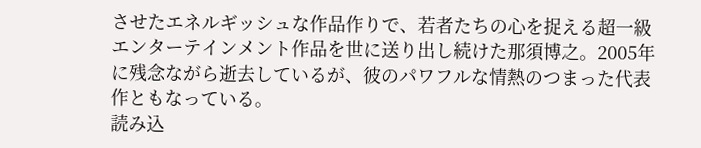させたエネルギッシュな作品作りで、若者たちの心を捉える超一級エンターテインメント作品を世に送り出し続けた那須博之。2005年に残念ながら逝去しているが、彼のパワフルな情熱のつまった代表作ともなっている。
読み込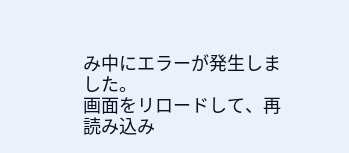み中にエラーが発生しました。
画面をリロードして、再読み込み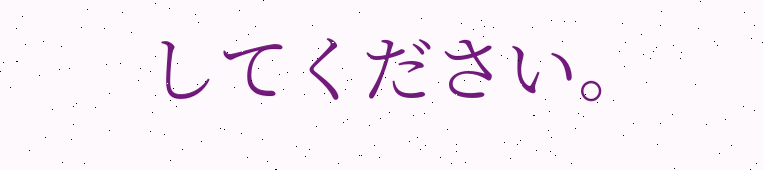してください。